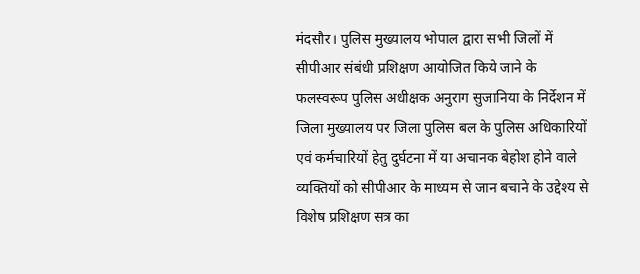मंदसौर। पुलिस मुख्यालय भोपाल द्वारा सभी जिलों में सीपीआर संबंधी प्रशिक्षण आयोजित किये जाने के फलस्वरूप पुलिस अधीक्षक अनुराग सुजानिया के निर्देशन में जिला मुख्यालय पर जिला पुलिस बल के पुलिस अधिकारियों एवं कर्मचारियों हेतु दुर्घटना में या अचानक बेहोश होने वाले व्यक्तियों को सीपीआर के माध्यम से जान बचाने के उद्देश्य से विशेष प्रशिक्षण सत्र का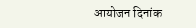आयोजन दिनांक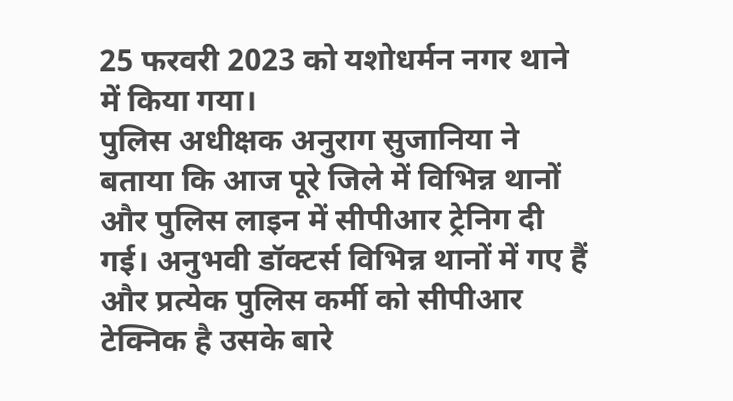25 फरवरी 2023 को यशोधर्मन नगर थाने में किया गया।
पुलिस अधीक्षक अनुराग सुजानिया ने बताया कि आज पूरे जिले में विभिन्न थानों और पुलिस लाइन में सीपीआर ट्रेनिग दी गई। अनुभवी डॉक्टर्स विभिन्न थानों में गए हैं और प्रत्येक पुलिस कर्मी को सीपीआर टेक्निक है उसके बारे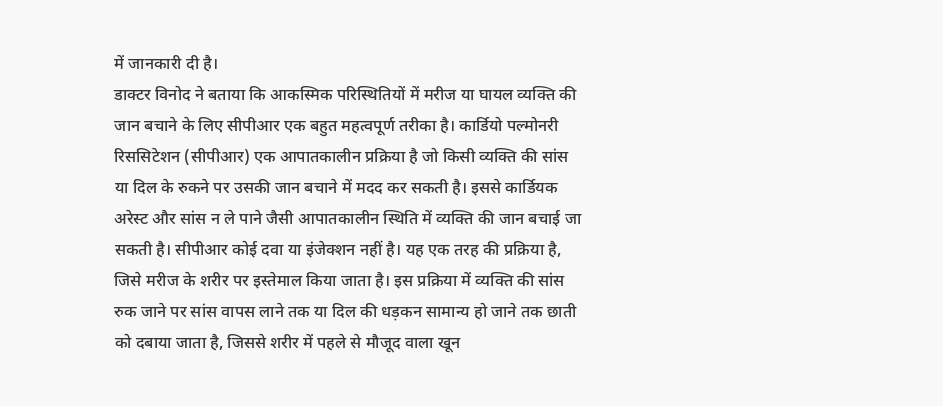में जानकारी दी है।
डाक्टर विनोद ने बताया कि आकस्मिक परिस्थितियों में मरीज या घायल व्यक्ति की जान बचाने के लिए सीपीआर एक बहुत महत्वपूर्ण तरीका है। कार्डियो पल्मोनरी रिससिटेशन (सीपीआर) एक आपातकालीन प्रक्रिया है जो किसी व्यक्ति की सांस या दिल के रुकने पर उसकी जान बचाने में मदद कर सकती है। इससे कार्डियक अरेस्ट और सांस न ले पाने जैसी आपातकालीन स्थिति में व्यक्ति की जान बचाई जा सकती है। सीपीआर कोई दवा या इंजेक्शन नहीं है। यह एक तरह की प्रक्रिया है, जिसे मरीज के शरीर पर इस्तेमाल किया जाता है। इस प्रक्रिया में व्यक्ति की सांस रुक जाने पर सांस वापस लाने तक या दिल की धड़कन सामान्य हो जाने तक छाती को दबाया जाता है, जिससे शरीर में पहले से मौजूद वाला खून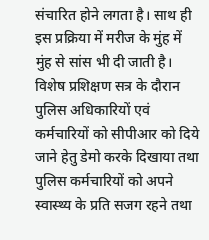संचारित होने लगता है। साथ ही इस प्रक्रिया में मरीज के मुंह में मुंह से सांस भी दी जाती है।
विशेष प्रशिक्षण सत्र के दौरान पुलिस अधिकारियों एवं कर्मचारियों को सीपीआर को दिये जाने हेतु डेमो करके दिखाया तथा पुलिस कर्मचारियों को अपने स्वास्थ्य के प्रति सजग रहने तथा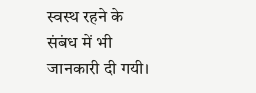स्वस्थ रहने के संबंध में भी जानकारी दी गयी।